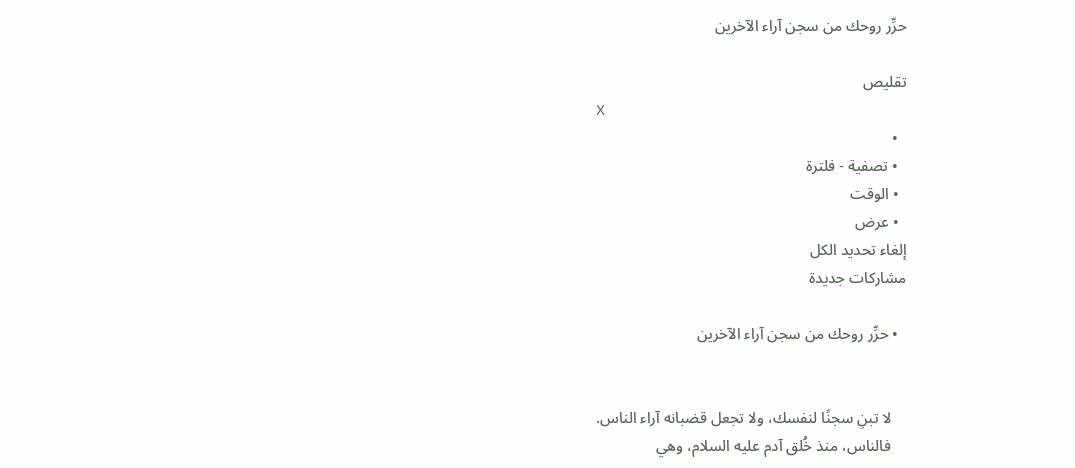حرِّر روحك من سجن آراء الآخرين

تقليص
X
  •
  • تصفية - فلترة
  • الوقت
  • عرض
إلغاء تحديد الكل
مشاركات جديدة

  • حرِّر روحك من سجن آراء الآخرين


    لا تبنِ سجنًا لنفسك، ولا تجعل قضبانه آراء الناس.
    فالناس، منذ خُلق آدم عليه السلام، وهي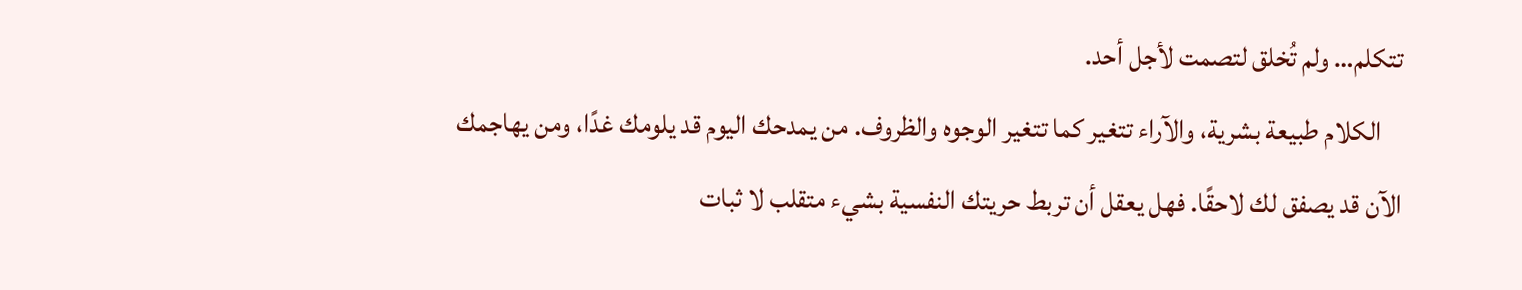تتكلم… ولم تُخلق لتصمت لأجل أحد.
    الكلام طبيعة بشرية، والآراء تتغير كما تتغير الوجوه والظروف. من يمدحك اليوم قد يلومك غدًا، ومن يهاجمك الآن قد يصفق لك لاحقًا. فهل يعقل أن تربط حريتك النفسية بشيء متقلب لا ثبات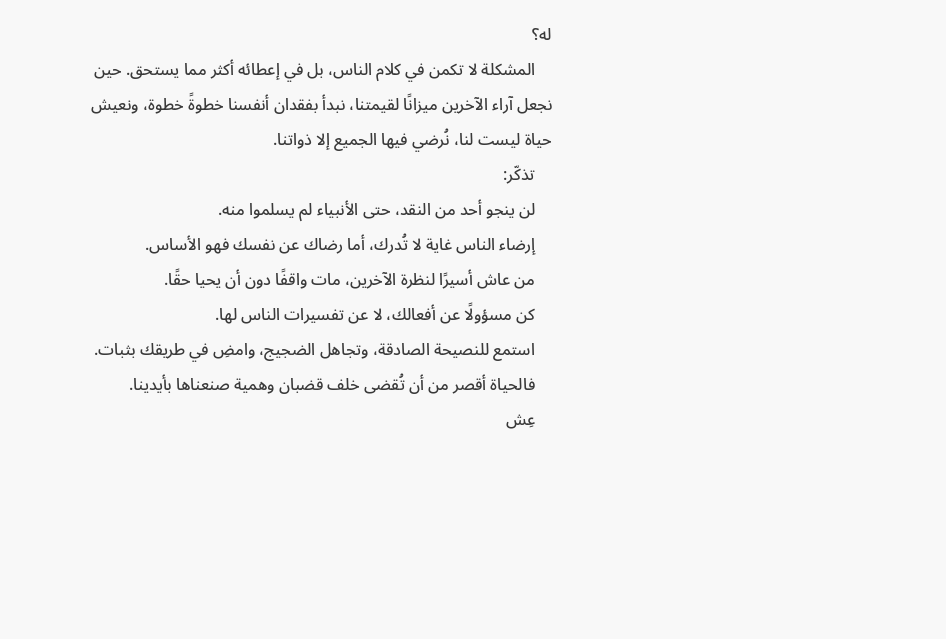له؟
    المشكلة لا تكمن في كلام الناس، بل في إعطائه أكثر مما يستحق. حين نجعل آراء الآخرين ميزانًا لقيمتنا، نبدأ بفقدان أنفسنا خطوةً خطوة، ونعيش حياة ليست لنا، نُرضي فيها الجميع إلا ذواتنا.
    تذكّر:
    لن ينجو أحد من النقد، حتى الأنبياء لم يسلموا منه.
    إرضاء الناس غاية لا تُدرك، أما رضاك عن نفسك فهو الأساس.
    من عاش أسيرًا لنظرة الآخرين، مات واقفًا دون أن يحيا حقًا.
    كن مسؤولًا عن أفعالك، لا عن تفسيرات الناس لها.
    استمع للنصيحة الصادقة، وتجاهل الضجيج، وامضِ في طريقك بثبات.
    فالحياة أقصر من أن تُقضى خلف قضبان وهمية صنعناها بأيدينا.
    عِش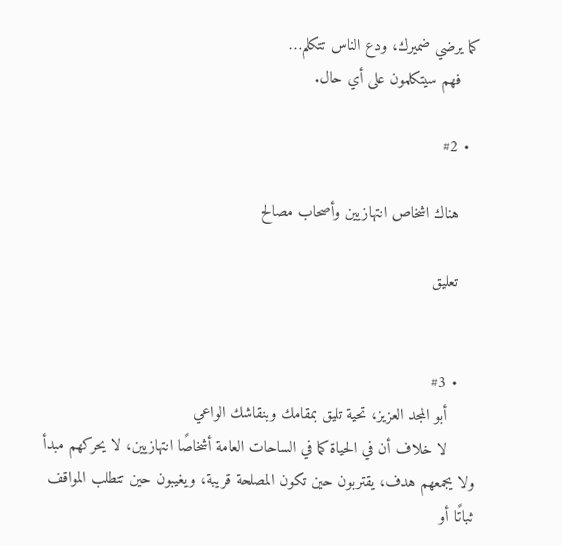كما يرضي ضميرك، ودع الناس تتكلم…
    فهم سيتكلمون على أي حال.

  • #2

    هناك اشخاص انتهازيين وأصحاب مصالح

    تعليق


    • #3
      أبو المجد العزيز، تحية تليق بمقامك وبنقاشك الواعي
      لا خلاف أن في الحياة كما في الساحات العامة أشخاصًا انتهازيين، لا يحركهم مبدأ ولا يجمعهم هدف، يقتربون حين تكون المصلحة قريبة، ويغيبون حين تتطلب المواقف ثباتًا أو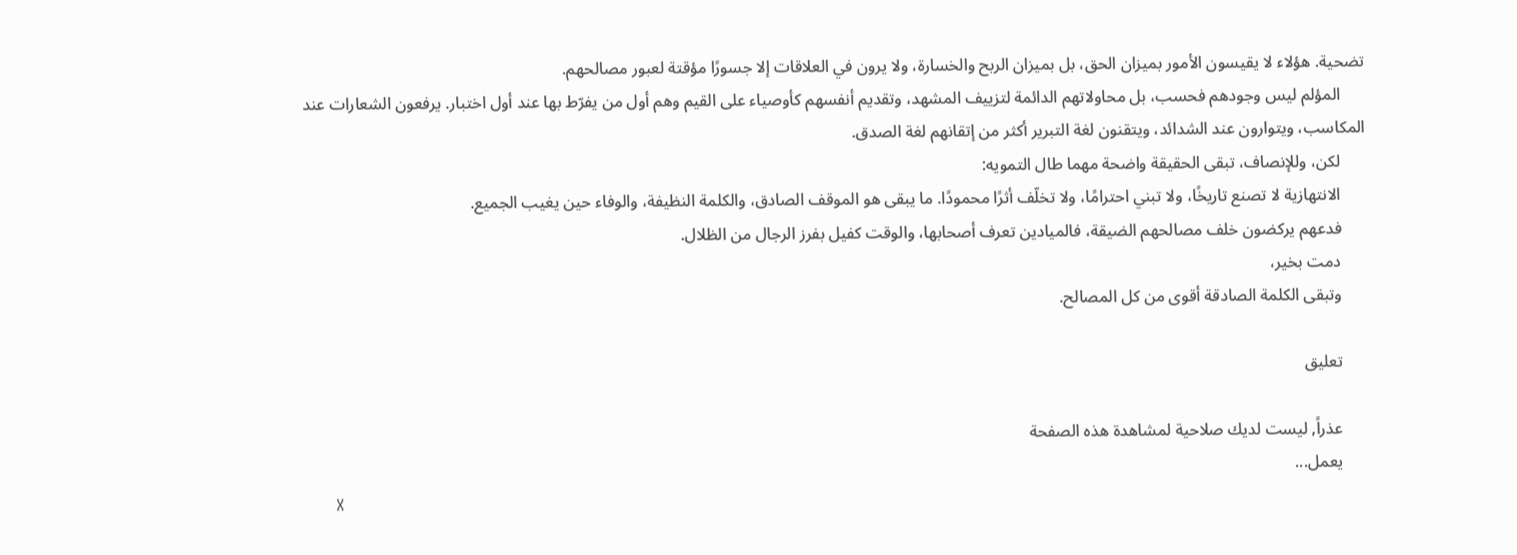تضحية. هؤلاء لا يقيسون الأمور بميزان الحق، بل بميزان الربح والخسارة، ولا يرون في العلاقات إلا جسورًا مؤقتة لعبور مصالحهم.
      المؤلم ليس وجودهم فحسب، بل محاولاتهم الدائمة لتزييف المشهد، وتقديم أنفسهم كأوصياء على القيم وهم أول من يفرّط بها عند أول اختبار. يرفعون الشعارات عند المكاسب، ويتوارون عند الشدائد، ويتقنون لغة التبرير أكثر من إتقانهم لغة الصدق.
      لكن، وللإنصاف، تبقى الحقيقة واضحة مهما طال التمويه:
      الانتهازية لا تصنع تاريخًا، ولا تبني احترامًا، ولا تخلّف أثرًا محمودًا. ما يبقى هو الموقف الصادق، والكلمة النظيفة، والوفاء حين يغيب الجميع.
      فدعهم يركضون خلف مصالحهم الضيقة، فالميادين تعرف أصحابها، والوقت كفيل بفرز الرجال من الظلال.
      دمت بخير،
      وتبقى الكلمة الصادقة أقوى من كل المصالح.

      تعليق

      عذراً, ليست لديك صلاحية لمشاهدة هذه الصفحة
      يعمل...
      X